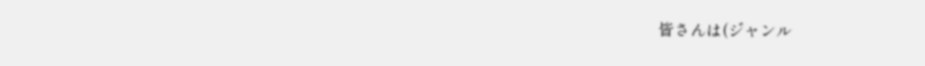皆さんは(ジャンル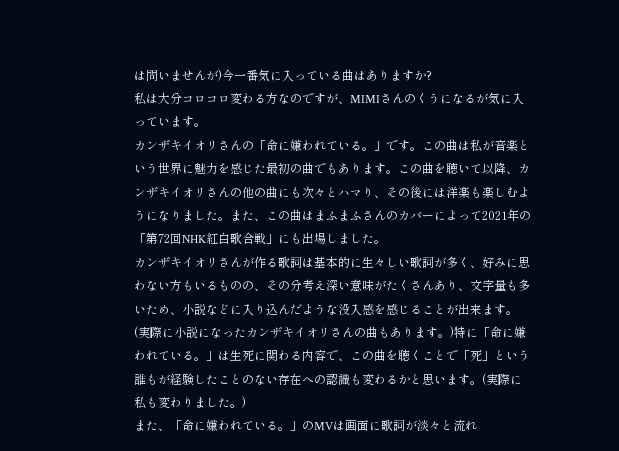は問いませんが)今一番気に入っている曲はありますか?
私は大分コロコロ変わる方なのですが、MIMIさんのくうになるが気に入っています。
カンザキイオリさんの「命に嫌われている。」です。この曲は私が音楽という世界に魅力を感じた最初の曲でもあります。この曲を聴いて以降、カンザキイオリさんの他の曲にも次々とハマり、その後には洋楽も楽しむようになりました。また、この曲はまふまふさんのカバーによって2021年の「第72回NHK紅白歌合戦」にも出場しました。
カンザキイオリさんが作る歌詞は基本的に生々しい歌詞が多く、好みに思わない方もいるものの、その分考え深い意味がたくさんあり、文字量も多いため、小説などに入り込んだような没入感を感じることが出来ます。(実際に小説になったカンザキイオリさんの曲もあります。)特に「命に嫌われている。」は生死に関わる内容で、この曲を聴くことで「死」という誰もが経験したことのない存在への認識も変わるかと思います。(実際に私も変わりました。)
また、「命に嫌われている。」のMVは画面に歌詞が淡々と流れ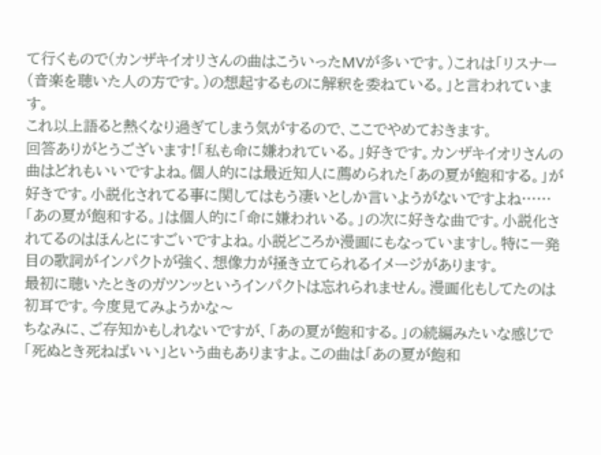て行くもので(カンザキイオリさんの曲はこういったMVが多いです。)これは「リスナー(音楽を聴いた人の方です。)の想起するものに解釈を委ねている。」と言われています。
これ以上語ると熱くなり過ぎてしまう気がするので、ここでやめておきます。
回答ありがとうございます!「私も命に嫌われている。」好きです。カンザキイオリさんの曲はどれもいいですよね。個人的には最近知人に薦められた「あの夏が飽和する。」が好きです。小説化されてる事に関してはもう凄いとしか言いようがないですよね……
「あの夏が飽和する。」は個人的に「命に嫌われいる。」の次に好きな曲です。小説化されてるのはほんとにすごいですよね。小説どころか漫画にもなっていますし。特に一発目の歌詞がインパクトが強く、想像力が掻き立てられるイメージがあります。
最初に聴いたときのガツンッというインパクトは忘れられません。漫画化もしてたのは初耳です。今度見てみようかな〜
ちなみに、ご存知かもしれないですが、「あの夏が飽和する。」の続編みたいな感じで「死ぬとき死ねばいい」という曲もありますよ。この曲は「あの夏が飽和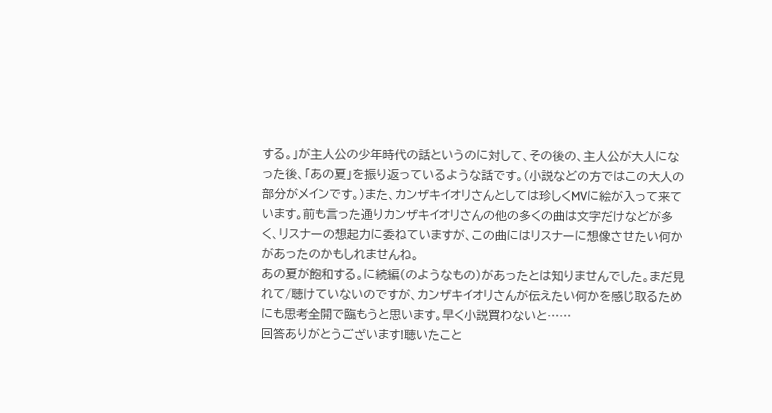する。」が主人公の少年時代の話というのに対して、その後の、主人公が大人になった後、「あの夏」を振り返っているような話です。(小説などの方ではこの大人の部分がメインです。)また、カンザキイオリさんとしては珍しくMVに絵が入って来ています。前も言った通りカンザキイオリさんの他の多くの曲は文字だけなどが多く、リスナーの想起力に委ねていますが、この曲にはリスナーに想像させたい何かがあったのかもしれませんね。
あの夏が飽和する。に続編(のようなもの)があったとは知りませんでした。まだ見れて/聴けていないのですが、カンザキイオリさんが伝えたい何かを感じ取るためにも思考全開で臨もうと思います。早く小説買わないと……
回答ありがとうございます!聴いたこと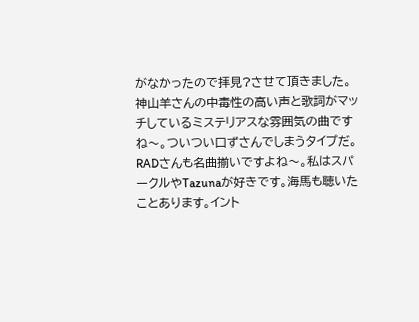がなかったので拝見?させて頂きました。神山羊さんの中毒性の高い声と歌詞がマッチしているミステリアスな雰囲気の曲ですね〜。ついつい口ずさんでしまうタイプだ。
RADさんも名曲揃いですよね〜。私はスパークルやTazunaが好きです。海馬も聴いたことあります。イント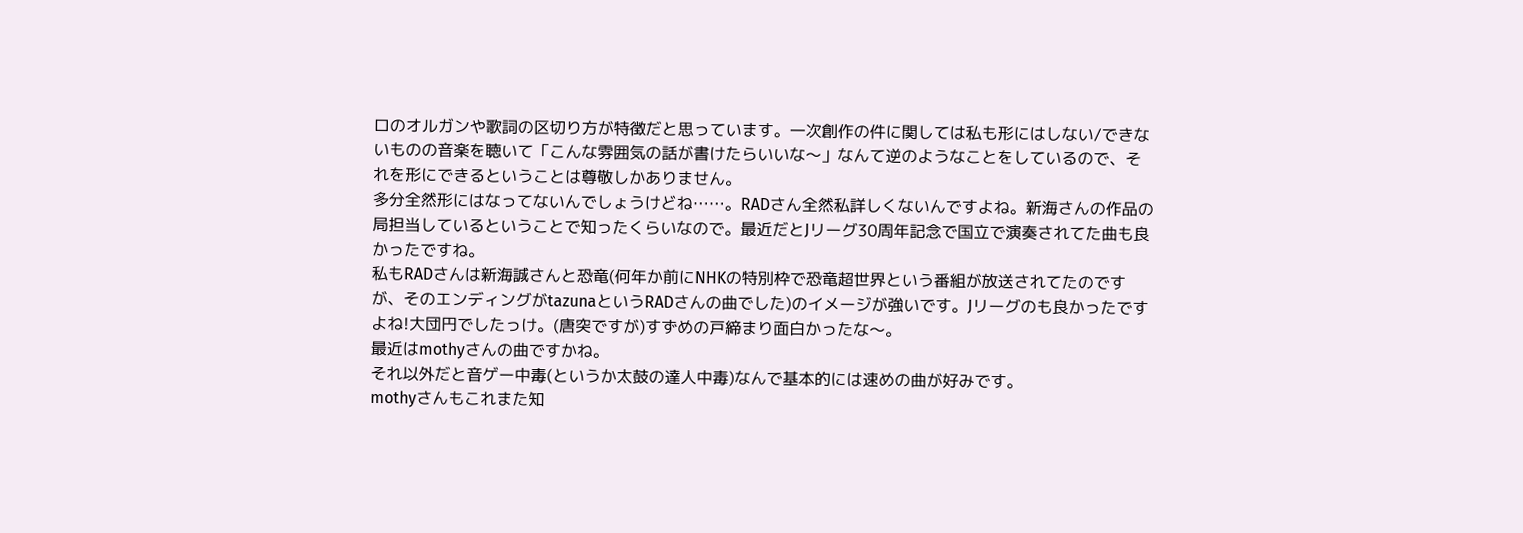ロのオルガンや歌詞の区切り方が特徴だと思っています。一次創作の件に関しては私も形にはしない/できないものの音楽を聴いて「こんな雰囲気の話が書けたらいいな〜」なんて逆のようなことをしているので、それを形にできるということは尊敬しかありません。
多分全然形にはなってないんでしょうけどね……。RADさん全然私詳しくないんですよね。新海さんの作品の局担当しているということで知ったくらいなので。最近だとJリーグ30周年記念で国立で演奏されてた曲も良かったですね。
私もRADさんは新海誠さんと恐竜(何年か前にNHKの特別枠で恐竜超世界という番組が放送されてたのですが、そのエンディングがtazunaというRADさんの曲でした)のイメージが強いです。Jリーグのも良かったですよね!大団円でしたっけ。(唐突ですが)すずめの戸締まり面白かったな〜。
最近はmothyさんの曲ですかね。
それ以外だと音ゲー中毒(というか太鼓の達人中毒)なんで基本的には速めの曲が好みです。
mothyさんもこれまた知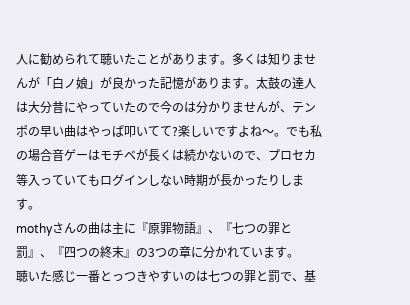人に勧められて聴いたことがあります。多くは知りませんが「白ノ娘」が良かった記憶があります。太鼓の達人は大分昔にやっていたので今のは分かりませんが、テンポの早い曲はやっぱ叩いてて?楽しいですよね〜。でも私の場合音ゲーはモチベが長くは続かないので、プロセカ等入っていてもログインしない時期が長かったりします。
mothyさんの曲は主に『原罪物語』、『七つの罪と罰』、『四つの終末』の3つの章に分かれています。
聴いた感じ一番とっつきやすいのは七つの罪と罰で、基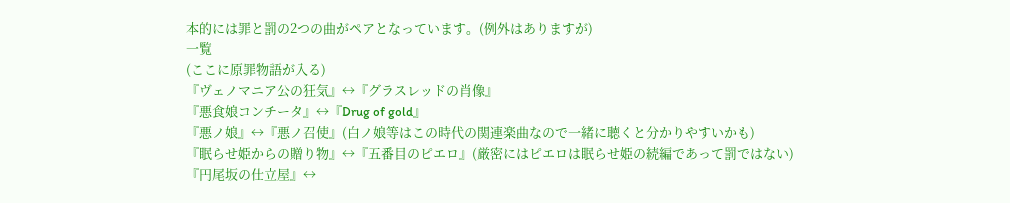本的には罪と罰の2つの曲がペアとなっています。(例外はありますが)
一覧
(ここに原罪物語が入る)
『ヴェノマニア公の狂気』↔『グラスレッドの肖像』
『悪食娘コンチータ』↔『Drug of gold』
『悪ノ娘』↔『悪ノ召使』(白ノ娘等はこの時代の関連楽曲なので一緒に聴くと分かりやすいかも)
『眠らせ姫からの贈り物』↔『五番目のピエロ』(厳密にはピエロは眠らせ姫の続編であって罰ではない)
『円尾坂の仕立屋』↔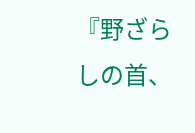『野ざらしの首、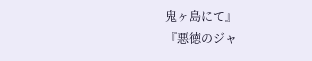鬼ヶ島にて』
『悪徳のジャ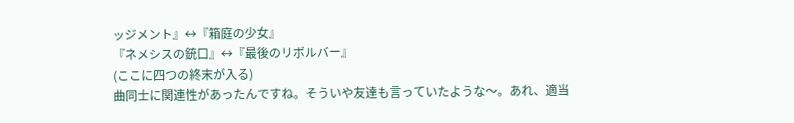ッジメント』↔『箱庭の少女』
『ネメシスの銃口』↔『最後のリボルバー』
(ここに四つの終末が入る)
曲同士に関連性があったんですね。そういや友達も言っていたような〜。あれ、適当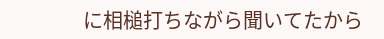に相槌打ちながら聞いてたから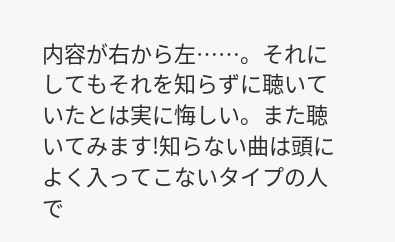内容が右から左……。それにしてもそれを知らずに聴いていたとは実に悔しい。また聴いてみます!知らない曲は頭によく入ってこないタイプの人で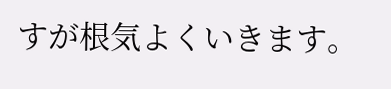すが根気よくいきます。